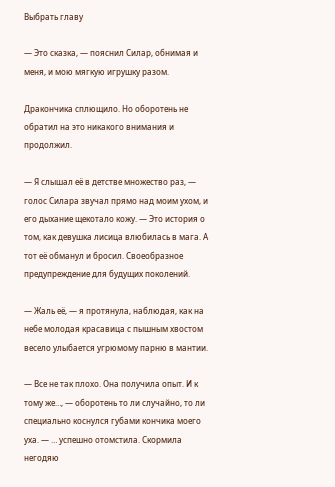Выбрать главу

— Это сказка, — пояснил Силар, обнимая и меня, и мою мягкую игрушку разом.

Дракончика сплющило. Но оборотень не обратил на это никакого внимания и продолжил.

— Я слышал её в детстве множество раз, — голос Силара звучал прямо над моим ухом, и его дыхание щекотало кожу. — Это история о том, как девушка лисица влюбилась в мага. А тот её обманул и бросил. Своеобразное предупреждение для будущих поколений.

— Жаль её, — я протянула, наблюдая, как на небе молодая красавица с пышным хвостом весело улыбается угрюмому парню в мантии.

— Все не так плохо. Она получила опыт. И к тому же…, — оборотень то ли случайно, то ли специально коснулся губами кончика моего уха. — … успешно отомстила. Скормила негодяю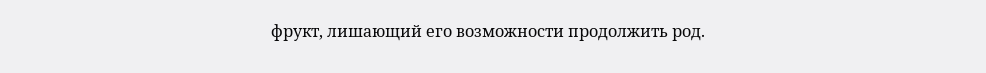фрукт, лишающий его возможности продолжить род.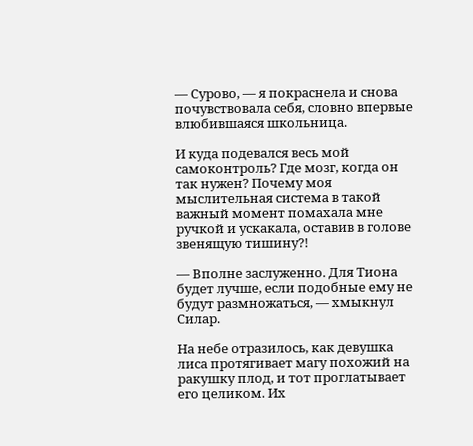— Сурово, — я покраснела и снова почувствовала себя, словно впервые влюбившаяся школьница.

И куда подевался весь мой самоконтроль? Где мозг, когда он так нужен? Почему моя мыслительная система в такой важный момент помахала мне ручкой и ускакала, оставив в голове звенящую тишину?!

— Вполне заслуженно. Для Тиона будет лучше, если подобные ему не будут размножаться, — хмыкнул Силар.

На небе отразилось, как девушка лиса протягивает магу похожий на ракушку плод, и тот проглатывает его целиком. Их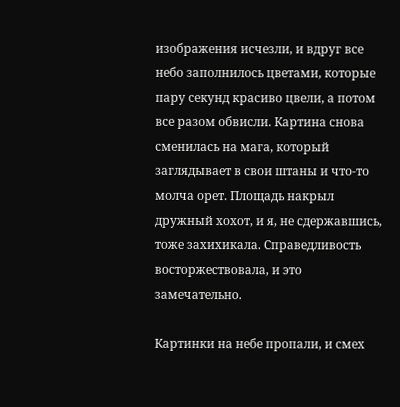изображения исчезли, и вдруг все небо заполнилось цветами, которые пару секунд красиво цвели, а потом все разом обвисли. Картина снова сменилась на мага, который заглядывает в свои штаны и что-то молча орет. Площадь накрыл дружный хохот, и я, не сдержавшись, тоже захихикала. Справедливость восторжествовала, и это замечательно.

Картинки на небе пропали, и смех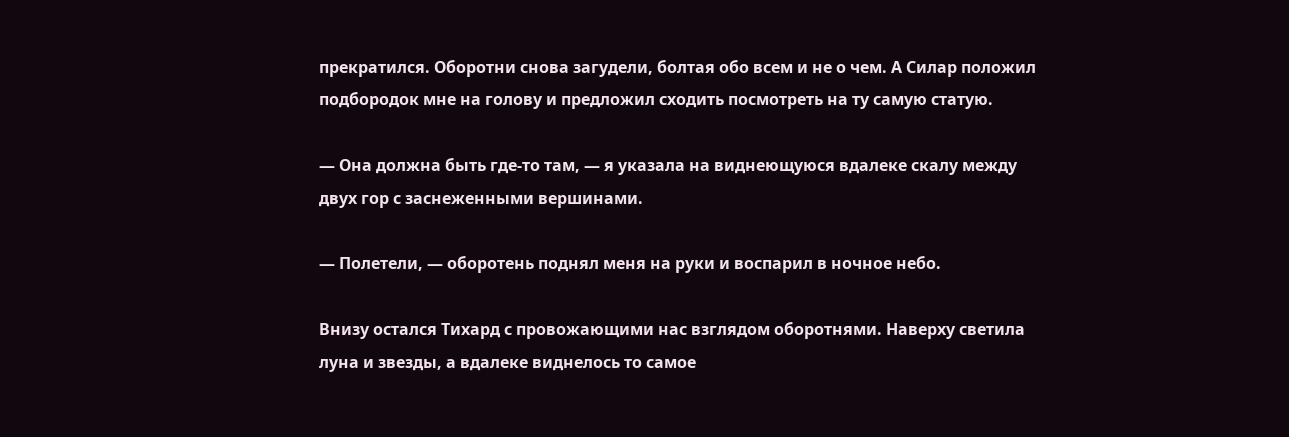прекратился. Оборотни снова загудели, болтая обо всем и не о чем. А Силар положил подбородок мне на голову и предложил сходить посмотреть на ту самую статую.

— Она должна быть где-то там, — я указала на виднеющуюся вдалеке скалу между двух гор с заснеженными вершинами.

— Полетели, — оборотень поднял меня на руки и воспарил в ночное небо.

Внизу остался Тихард с провожающими нас взглядом оборотнями. Наверху светила луна и звезды, а вдалеке виднелось то самое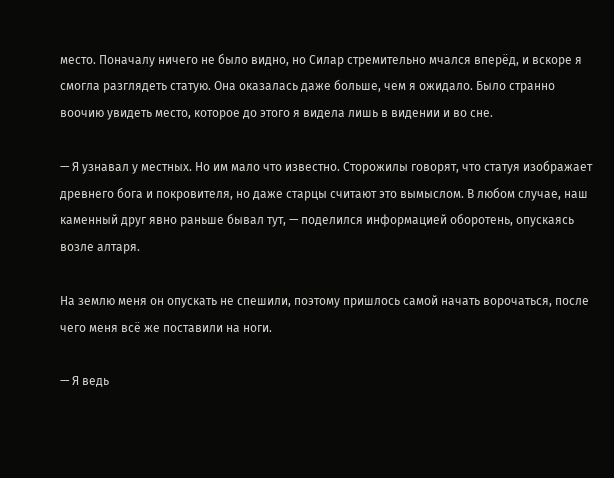место. Поначалу ничего не было видно, но Силар стремительно мчался вперёд, и вскоре я смогла разглядеть статую. Она оказалась даже больше, чем я ожидало. Было странно воочию увидеть место, которое до этого я видела лишь в видении и во сне.

— Я узнавал у местных. Но им мало что известно. Сторожилы говорят, что статуя изображает древнего бога и покровителя, но даже старцы считают это вымыслом. В любом случае, наш каменный друг явно раньше бывал тут, — поделился информацией оборотень, опускаясь возле алтаря.

На землю меня он опускать не спешили, поэтому пришлось самой начать ворочаться, после чего меня всё же поставили на ноги.

— Я ведь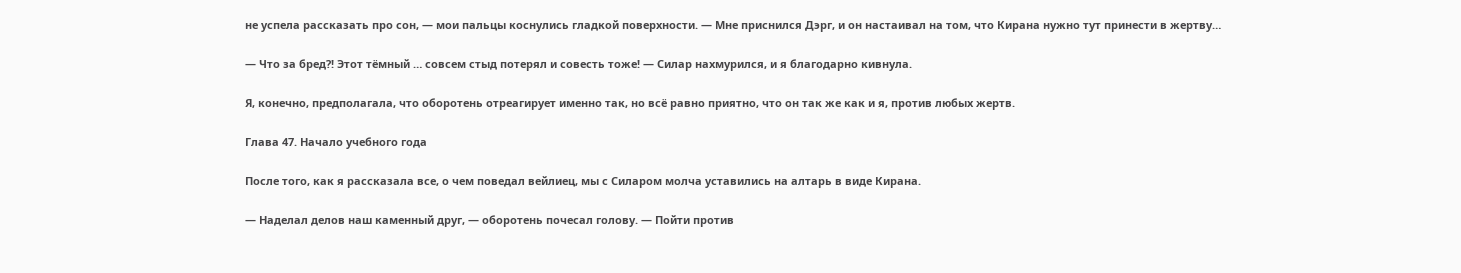не успела рассказать про сон, — мои пальцы коснулись гладкой поверхности. — Мне приснился Дэрг, и он настаивал на том, что Кирана нужно тут принести в жертву…

— Что за бред?! Этот тёмный … совсем стыд потерял и совесть тоже! — Силар нахмурился, и я благодарно кивнула.

Я, конечно, предполагала, что оборотень отреагирует именно так, но всё равно приятно, что он так же как и я, против любых жертв.

Глава 47. Начало учебного года

После того, как я рассказала все, о чем поведал вейлиец, мы с Силаром молча уставились на алтарь в виде Кирана.

— Наделал делов наш каменный друг, — оборотень почесал голову. — Пойти против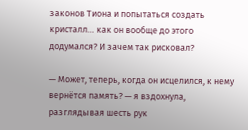законов Тиона и попытаться создать кристалл… как он вообще до этого додумался? И зачем так рисковал?

— Может, теперь, когда он исцелился, к нему вернётся память? — я вздохнула, разглядывая шесть рук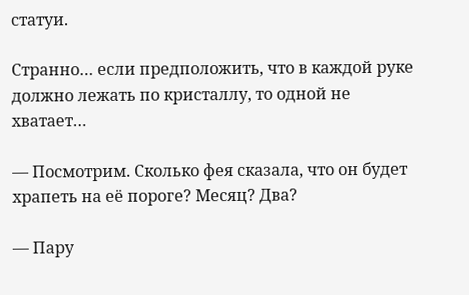статуи.

Странно… если предположить, что в каждой руке должно лежать по кристаллу, то одной не хватает…

— Посмотрим. Сколько фея сказала, что он будет храпеть на её пороге? Месяц? Два?

— Пару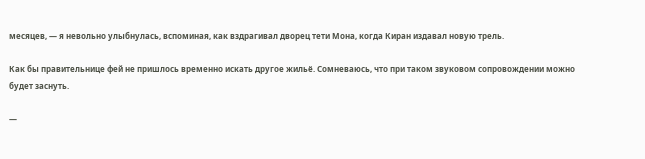месяцев, — я невольно улыбнулась, вспоминая, как вздрагивал дворец тети Мона, когда Киран издавал новую трель.

Как бы правительнице фей не пришлось временно искать другое жильё. Сомневаюсь, что при таком звуковом сопровождении можно будет заснуть.

—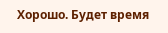Хорошо. Будет время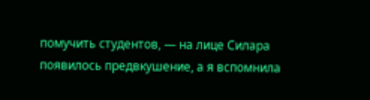помучить студентов, — на лице Силара появилось предвкушение, а я вспомнила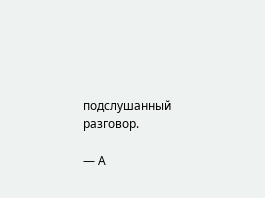подслушанный разговор.

— А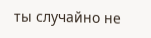ты случайно не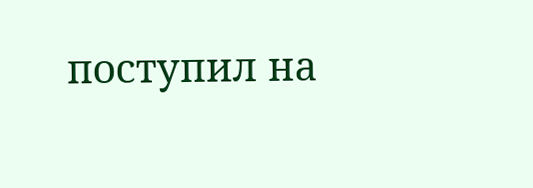поступил на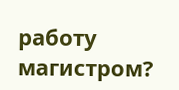работу магистром?